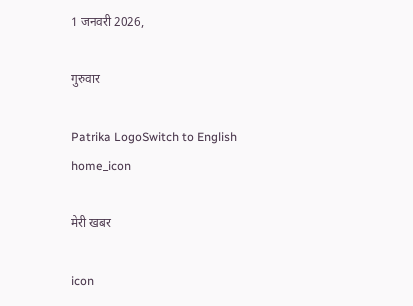1 जनवरी 2026,

गुरुवार

Patrika LogoSwitch to English
home_icon

मेरी खबर

icon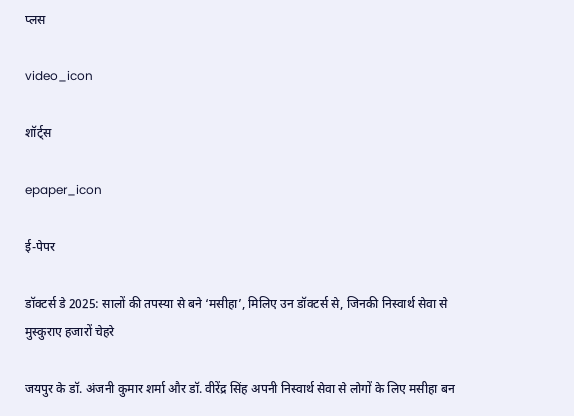प्लस

video_icon

शॉर्ट्स

epaper_icon

ई-पेपर

डॉक्टर्स डे 2025: सालों की तपस्या से बने ‘मसीहा’, मिलिए उन डॉक्टर्स से, जिनकी निस्वार्थ सेवा से मुस्कुराए हजारों चेहरे

जयपुर के डॉ. अंजनी कुमार शर्मा और डॉ. वीरेंद्र सिंह अपनी निस्वार्थ सेवा से लोगों के लिए मसीहा बन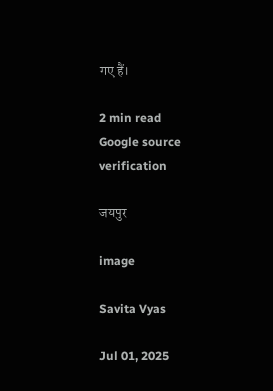गए हैं।

2 min read
Google source verification

जयपुर

image

Savita Vyas

Jul 01, 2025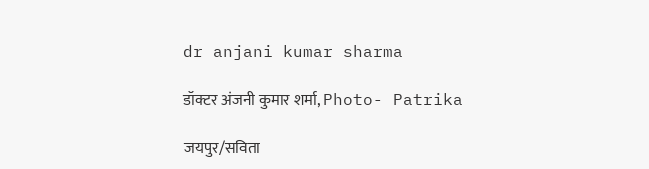dr anjani kumar sharma

डॉक्टर अंजनी कुमार शर्मा, Photo- Patrika

जयपुर/सविता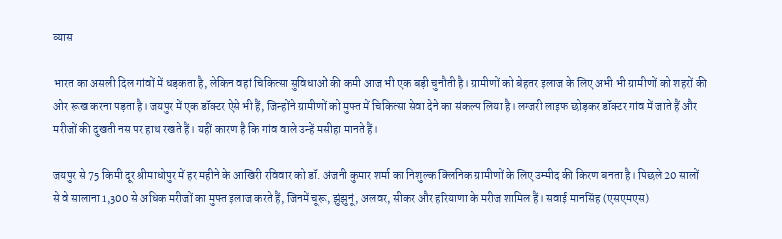व्यास

भारत का असली दिल गांवों में धड़कता है, लेकिन वहां चिकित्सा सुविधाओं की कमी आज भी एक बड़ी चुनौती है। ग्रामीणों को बेहतर इलाज के लिए अभी भी ग्रामीणों को शहरों की ओर रूख करना पड़ता है। जयपुर में एक डॉक्टर ऐसे भी हैं, जिन्होंने ग्रामीणों को मुफ्त में चिकित्सा सेवा देने का संकल्प लिया है। लग्जरी लाइफ छोड़कर डॉक्टर गांव में जाते हैं और मरीजों की दुखती नस पर हाथ रखते हैं। यहीं कारण है कि गांव वाले उन्हें मसीहा मानते हैं।

जयपुर से 75 किमी दूर श्रीमाधोपुर में हर महीने के आखिरी रविवार को डॉ. अंजनी कुमार शर्मा का निशुल्क क्लिनिक ग्रामीणों के लिए उम्मीद की किरण बनता है। पिछले 20 सालों से वे सालाना 1,300 से अधिक मरीजों का मुफ्त इलाज करते हैं, जिनमें चूरू, झुंझुनूं, अलवर, सीकर और हरियाणा के मरीज शामिल हैं। सवाई मानसिंह (एसएमएस)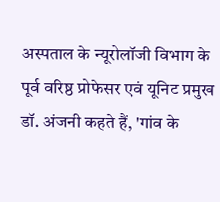अस्पताल के न्यूरोलॉजी विभाग के पूर्व वरिष्ठ प्रोफेसर एवं यूनिट प्रमुख डॉ. अंजनी कहते हैं, 'गांव के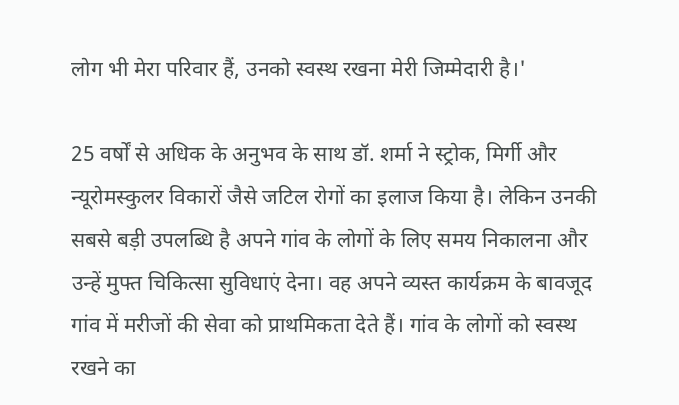लोग भी मेरा परिवार हैं, उनको स्वस्थ रखना मेरी जिम्मेदारी है।'

25 वर्षों से अधिक के अनुभव के साथ डॉ. शर्मा ने स्ट्रोक, मिर्गी और न्यूरोमस्कुलर विकारों जैसे जटिल रोगों का इलाज किया है। लेकिन उनकी सबसे बड़ी उपलब्धि है अपने गांव के लोगों के लिए समय निकालना और उन्हें मुफ्त चिकित्सा सुविधाएं देना। वह अपने व्यस्त कार्यक्रम के बावजूद गांव में मरीजों की सेवा को प्राथमिकता देते हैं। गांव के लोगों को स्वस्थ रखने का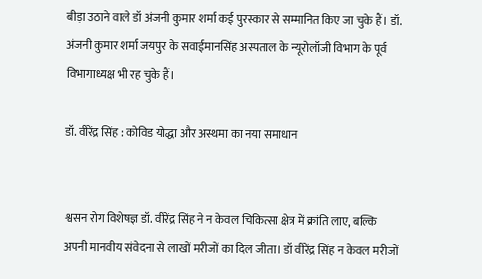बीड़ा उठाने वाले डॉ अंजनी कुमार शर्मा कई पुरस्कार से सम्मानित किए जा चुके हैं। डॉ. अंजनी कुमार शर्मा जयपुर के सवाईमानसिंह अस्पताल के न्यूरोलॉजी विभाग के पूर्व विभागाध्यक्ष भी रह चुके हैं।

डॉ. वीरेंद्र सिंह : कोविड योद्धा और अस्थमा का नया समाधान


श्वसन रोग विशेषज्ञ डॉ. वीरेंद्र सिंह ने न केवल चिकित्सा क्षेत्र में क्रांति लाए, बल्कि अपनी मानवीय संवेदना से लाखों मरीजों का दिल जीता। डॉ वीरेंद्र सिंह न केवल मरीजों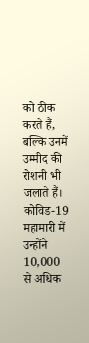को ठीक करते हैं, बल्कि उनमें उम्मीद की रोशनी भी जलाते हैं। कोविड-19 महामारी में उन्होंने 10,000 से अधिक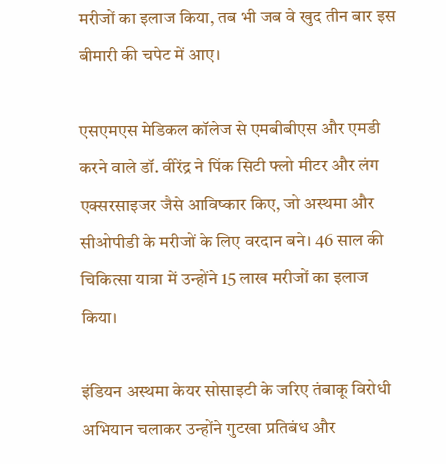मरीजों का इलाज किया, तब भी जब वे खुद तीन बार इस बीमारी की चपेट में आए।

एसएमएस मेडिकल कॉलेज से एमबीबीएस और एमडी करने वाले डॉ. वीरेंद्र ने पिंक सिटी फ्लो मीटर और लंग एक्सरसाइजर जैसे आविष्कार किए, जो अस्थमा और सीओपीडी के मरीजों के लिए वरदान बने। 46 साल की चिकित्सा यात्रा में उन्होंने 15 लाख मरीजों का इलाज किया।

इंडियन अस्थमा केयर सोसाइटी के जरिए तंबाकू विरोधी अभियान चलाकर उन्होंने गुटखा प्रतिबंध और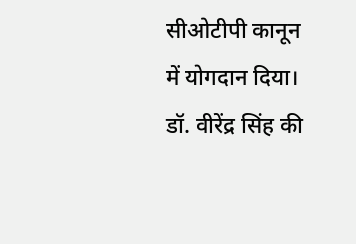सीओटीपी कानून में योगदान दिया। डॉ. वीरेंद्र सिंह की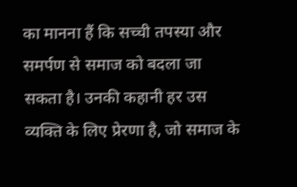का मानना हैं कि सच्ची तपस्या और समर्पण से समाज को बदला जा सकता है। उनकी कहानी हर उस व्यक्ति के लिए प्रेरणा है, जो समाज के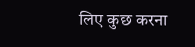लिए कुछ करना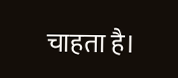चाहता है।